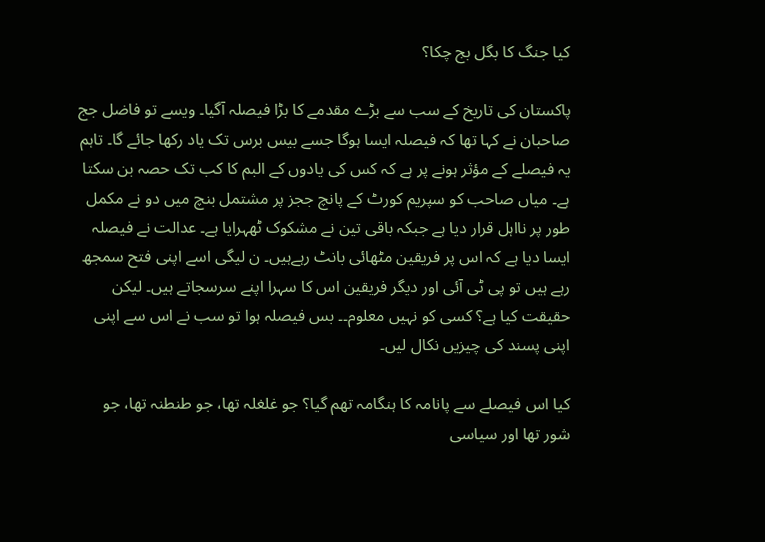کیا جنگ کا بگل بج چکا؟

پاکستان کی تاریخ کے سب سے بڑے مقدمے کا بڑا فیصلہ آگیا۔ ویسے تو فاضل جج صاحبان نے کہا تھا کہ فیصلہ ایسا ہوگا جسے بیس برس تک یاد رکھا جائے گا۔ تاہم یہ فیصلے کے مؤثر ہونے پر ہے کہ کس کی یادوں کے البم کا کب تک حصہ بن سکتا ہے۔ میاں صاحب کو سپریم کورٹ کے پانچ ججز پر مشتمل بنچ میں دو نے مکمل طور پر نااہل قرار دیا ہے جبکہ باقی تین نے مشکوک ٹھہرایا ہے۔ عدالت نے فیصلہ ایسا دیا ہے کہ اس پر فریقین مٹھائی بانٹ رہےہیں۔ ن لیگی اسے اپنی فتح سمجھ رہے ہیں تو پی ٹی آئی اور دیگر فریقین اس کا سہرا اپنے سرسجاتے ہیں۔ لیکن حقیقت کیا ہے؟ کسی کو نہیں معلوم۔۔ بس فیصلہ ہوا تو سب نے اس سے اپنی اپنی پسند کی چیزیں نکال لیں۔

کیا اس فیصلے سے پانامہ کا ہنگامہ تھم گیا؟ جو غلغلہ تھا، جو طنطنہ تھا، جو شور تھا اور سیاسی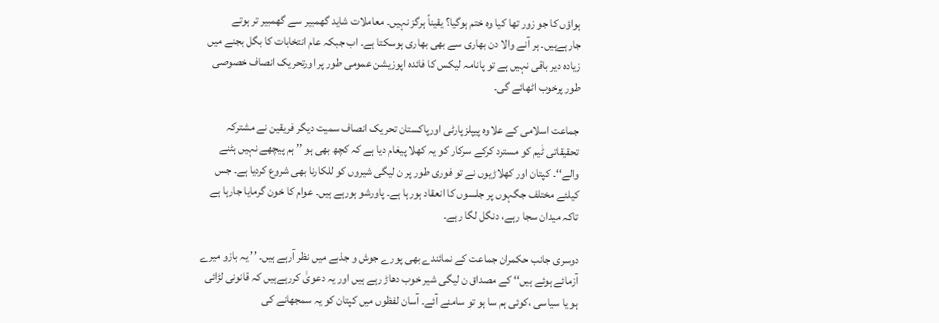ہواؤں کا جو زور تھا کیا وہ ختم ہوگیا؟ یقیناً ہرگز نہیں۔ معاملات شاید گھمبیر سے گھمبیر تر ہوتے جارہےہیں۔ ہر آنے والا دن بھاری سے بھی بھاری ہوسکتا ہے۔ اب جبکہ عام انتخابات کا بگل بجنے میں زیادہ دیر باقی نہیں ہے تو پانامہ لیکس کا فائدہ اپوزیشن عمومی طور پر اورتحریک انصاف خصوصی طور پرخوب اٹھائے گی۔

جماعت اسلامی کے علاوہ پیپلزپارٹی اورپاکستان تحریک انصاف سمیت دیگر فریقین نے مشترکہ تحقیقاتی ٹٰیم کو مسترد کرکے سرکار کو یہ کھلا پیغام دیا ہے کہ کچھ بھی ہو ’’ ہم پیچھے نہیں ہٹنے والے‘‘۔ کپتان اور کھلاڑیوں نے تو فوری طور پر ن لیگی شیروں کو للکارنا بھی شروع کردیا ہے۔ جس کیلئے مختلف جگہوں پر جلسوں کا انعقاد ہورہا ہے۔ پاورشو ہورہے ہیں۔ عوام کا خون گرمایا جارہا ہے تاکہ میدان سجا رہے، دنگل لگا رہے۔

دوسری جانب حکمران جماعت کے نمائندے بھی پورے جوش و جذبے میں نظر آرہے ہیں۔ ’’ یہ بازو میرے آزمائے ہوئے ہیں‘‘ کے مصداق ن لیگی شیر خوب دھاڑ رہے ہیں اور یہ دعویٰ کررہےہیں کہ قانونی لڑائی ہو یا سیاسی ،کوئی ہم سا ہو تو سامنے آئے۔ آسان لفظوں میں کپتان کو یہ سمجھانے کی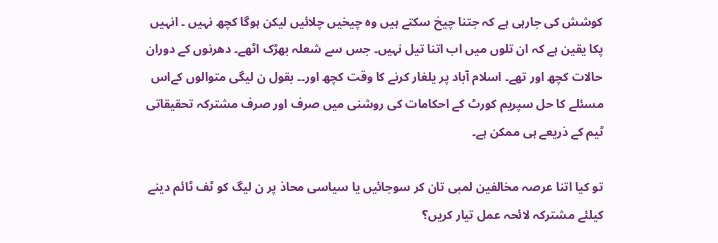کوشش کی جارہی ہے کہ جتنا چیخ سکتے ہیں وہ چیخیں چلائیں لیکن ہوگا کچھ نہیں ۔ انہیں پکا یقین ہے کہ ان تلوں میں اب اتنا تیل نہیں۔ جس سے شعلہ بھڑک اٹھے۔ دھرنوں کے دوران حالات کچھ اور تھے۔ اسلام آباد پر یلغار کرنے کا وقت کچھ اور۔۔ بقول ن لیگی متوالوں کےاس مسئلے کا حل سپریم کورٹ کے احکامات کی روشنی میں صرف اور صرف مشترکہ تحقیقاتی ٹیم کے ذریعے ہی ممکن ہے۔

تو کیا اتنا عرصہ مخالفین لمبی تان کر سوجائیں یا سیاسی محاذ پر ن لیگ کو ٹف ٹائم دینے کیلئے مشترکہ لائحہ عمل تیار کریں؟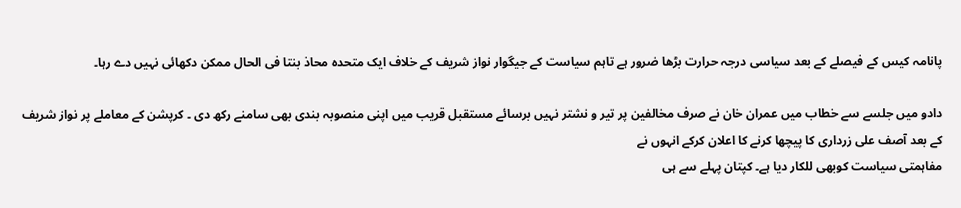پانامہ کیس کے فیصلے کے بعد سیاسی درجہ حرارت بڑھا ضرور ہے تاہم سیاست کے جیگوار نواز شریف کے خلاف ایک متحدہ محاذ بنتا فی الحال ممکن دکھائی نہیں دے رہا۔

دادو میں جلسے سے خطاب میں عمران خان نے صرف مخالفین پر تیر و نشتر نہیں برسائے مستقبل قریب میں اپنی منصوبہ بندی بھی سامنے رکھ دی ۔ کرپشن کے معاملے پر نواز شریف کے بعد آصف علی زرداری کا پیچھا کرنے کا اعلان کرکے انہوں نے
مفاہمتی سیاست کوبھی للکار دیا ہے۔ کپتان پہلے سے ہی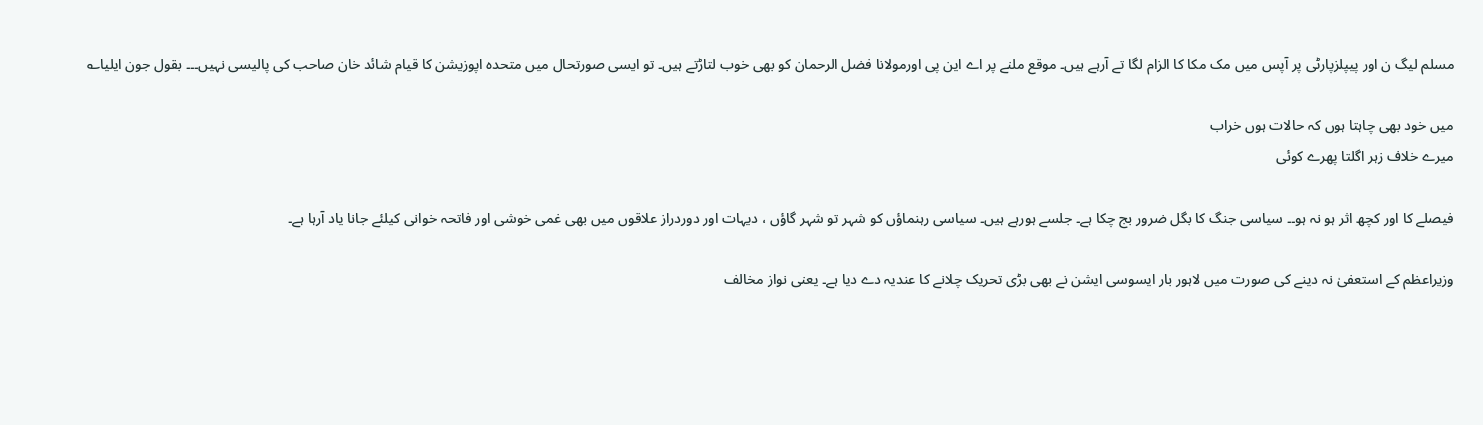مسلم لیگ ن اور پیپلزپارٹی پر آپس میں مک مکا کا الزام لگا تے آرہے ہیں۔ موقع ملنے پر اے این پی اورمولانا فضل الرحمان کو بھی خوب لتاڑتے ہیں۔ تو ایسی صورتحال میں متحدہ اپوزیشن کا قیام شائد خان صاحب کی پالیسی نہیں۔۔۔ بقول جون ایلیا؎

میں خود بھی چاہتا ہوں کہ حالات ہوں خراب
میرے خلاف زہر اگلتا پھرے کوئی

فیصلے کا اور کچھ اثر ہو نہ ہو۔۔ سیاسی جنگ کا بگل ضرور بج چکا ہے۔ جلسے ہورہے ہیں۔ سیاسی رہنماؤں کو شہر تو شہر گاؤں ، دیہات اور دوردراز علاقوں میں بھی غمی خوشی اور فاتحہ خوانی کیلئے جانا یاد آرہا ہے۔

وزیراعظم کے استعفیٰ نہ دینے کی صورت میں لاہور بار ایسوسی ایشن نے بھی بڑی تحریک چلانے کا عندیہ دے دیا ہے۔ یعنی نواز مخالف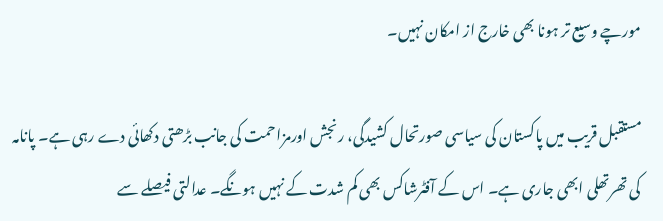مورچے وسیع تر ہونا بھی خارج از امکان نہیں۔

مستقبل قریب میں پاکستان کی سیاسی صورتحال کشیدگی، رنجش اورمزاحمت کی جانب بڑھتی دکھائی دے رہی ہے۔ پانامہ کی تھرتھلی ابھی جاری ہے۔ اس کے آفٹرشاکس بھی کم شدت کے نہیں ہونگے۔ عدالتی فیصلے سے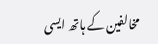مخالفین کے ہاتھ ایسی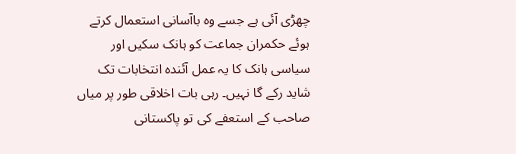چھڑی آئی ہے جسے وہ باآسانی استعمال کرتے ہوئے حکمران جماعت کو ہانک سکیں اور سیاسی ہانک کا یہ عمل آئندہ انتخابات تک شاید رکے گا نہیں۔ رہی بات اخلاقی طور پر میاں صاحب کے استعفے کی تو پاکستانی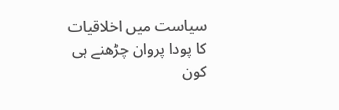سیاست میں اخلاقیات کا پودا پروان چڑھنے ہی کون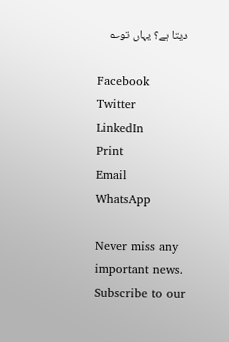دیتا ہے؟ یہاں تو؎

Facebook
Twitter
LinkedIn
Print
Email
WhatsApp

Never miss any important news. Subscribe to our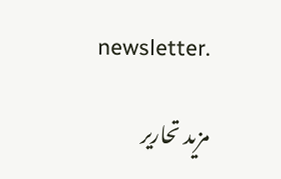newsletter.

مزید تحاریر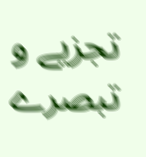تجزیے و تبصرے